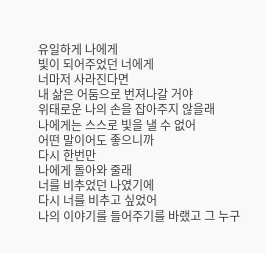유일하게 나에게
빛이 되어주었던 너에게
너마저 사라진다면
내 삶은 어둠으로 번져나갈 거야
위태로운 나의 손을 잡아주지 않을래
나에게는 스스로 빛을 낼 수 없어
어떤 말이어도 좋으니까
다시 한번만
나에게 돌아와 줄래
너를 비추었던 나였기에
다시 너를 비추고 싶었어
나의 이야기를 들어주기를 바랬고 그 누구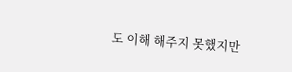도 이해 해주지 못했지만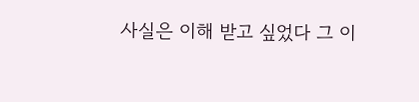사실은 이해 받고 싶었다 그 이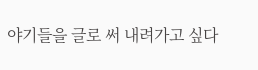야기들을 글로 써 내려가고 싶다